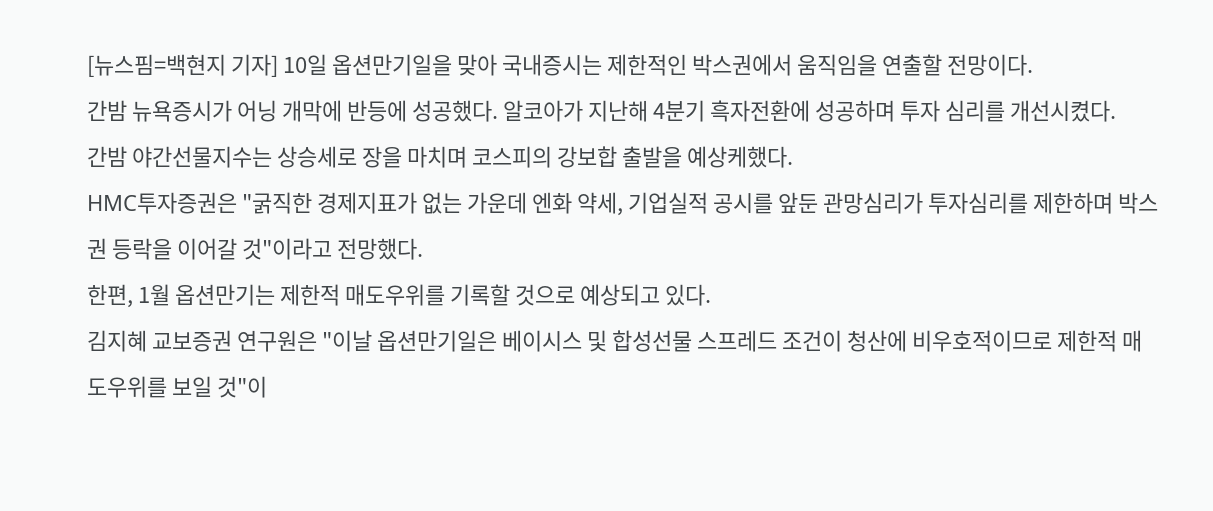[뉴스핌=백현지 기자] 10일 옵션만기일을 맞아 국내증시는 제한적인 박스권에서 움직임을 연출할 전망이다.
간밤 뉴욕증시가 어닝 개막에 반등에 성공했다. 알코아가 지난해 4분기 흑자전환에 성공하며 투자 심리를 개선시켰다.
간밤 야간선물지수는 상승세로 장을 마치며 코스피의 강보합 출발을 예상케했다.
HMC투자증권은 "굵직한 경제지표가 없는 가운데 엔화 약세, 기업실적 공시를 앞둔 관망심리가 투자심리를 제한하며 박스권 등락을 이어갈 것"이라고 전망했다.
한편, 1월 옵션만기는 제한적 매도우위를 기록할 것으로 예상되고 있다.
김지혜 교보증권 연구원은 "이날 옵션만기일은 베이시스 및 합성선물 스프레드 조건이 청산에 비우호적이므로 제한적 매도우위를 보일 것"이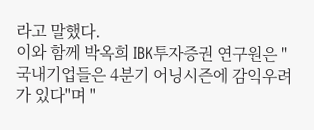라고 말했다.
이와 함께 박옥희 IBK투자증권 연구원은 "국내기업들은 4분기 어닝시즌에 감익우려가 있다"며 "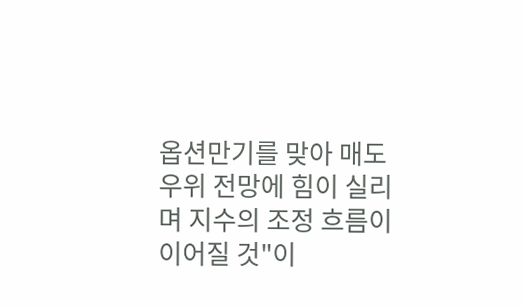옵션만기를 맞아 매도우위 전망에 힘이 실리며 지수의 조정 흐름이 이어질 것"이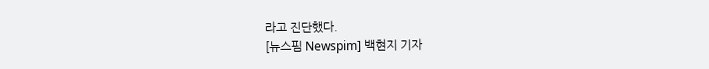라고 진단했다.
[뉴스핌 Newspim] 백현지 기자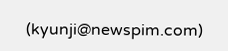(kyunji@newspim.com)